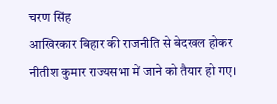चरण सिंह
आखिरकार बिहार की राजनीति से बेदखल होकर नीतीश कुमार राज्यसभा में जाने को तैयार हो गए।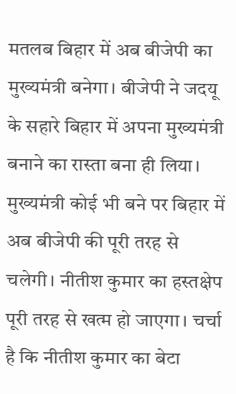मतलब बिहार में अब बीजेपी का मुख्यमंत्री बनेगा। बीजेपी ने जदयू के सहारे बिहार में अपना मुख्यमंत्री बनाने का रास्ता बना ही लिया। मुख्यमंत्री कोई भी बने पर बिहार में अब बीजेपी की पूरी तरह से चलेगी। नीतीश कुमार का हस्तक्षेप पूरी तरह से खत्म हो जाएगा। चर्चा है कि नीतीश कुमार का बेटा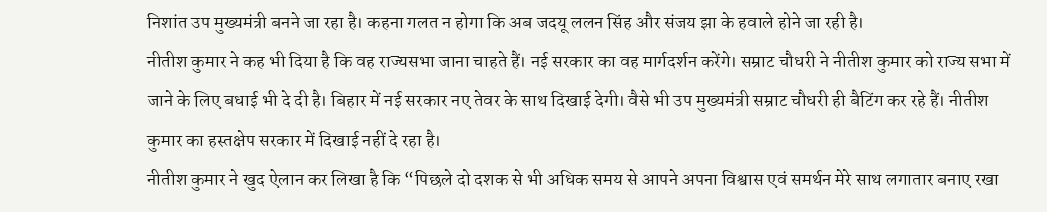निशांत उप मुख्यमंत्री बनने जा रहा है। कहना गलत न होगा कि अब जदयू ललन सिंह और संजय झा के हवाले होने जा रही है।
नीतीश कुमार ने कह भी दिया है कि वह राज्यसभा जाना चाहते हैं। नई सरकार का वह मार्गदर्शन करेंगे। सम्राट चौधरी ने नीतीश कुमार को राज्य सभा में जाने के लिए बधाई भी दे दी है। बिहार में नई सरकार नए तेवर के साथ दिखाई देगी। वैसे भी उप मुख्यमंत्री सम्राट चौधरी ही बैटिंग कर रहे हैं। नीतीश कुमार का हस्तक्षेप सरकार में दिखाई नहीं दे रहा है।
नीतीश कुमार ने खुद ऐलान कर लिखा है कि “पिछले दो दशक से भी अधिक समय से आपने अपना विश्वास एवं समर्थन मेरे साथ लगातार बनाए रखा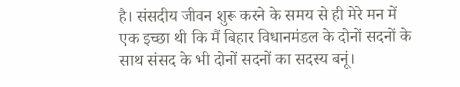है। संसदीय जीवन शुरू करने के समय से ही मेरे मन में एक इच्छा थी कि मैं बिहार विधानमंडल के दोनों सदनों के साथ संसद के भी दोनों सदनों का सदस्य बनूं।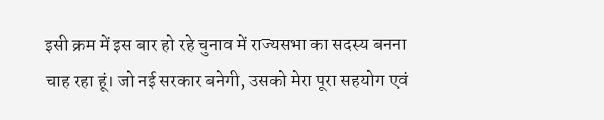इसी क्रम में इस बार हो रहे चुनाव में राज्यसभा का सदस्य बनना चाह रहा हूं। जो नई सरकार बनेगी, उसको मेरा पूरा सहयोग एवं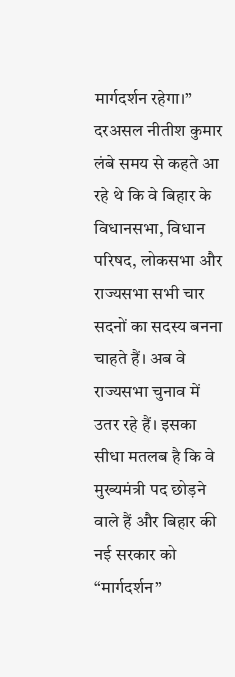मार्गदर्शन रहेगा।”
दरअसल नीतीश कुमार लंबे समय से कहते आ रहे थे कि वे बिहार के विधानसभा, विधान परिषद, लोकसभा और राज्यसभा सभी चार सदनों का सदस्य बनना चाहते हैं। अब वे राज्यसभा चुनाव में उतर रहे हैं। इसका सीधा मतलब है कि वे मुख्यमंत्री पद छोड़ने वाले हैं और बिहार की नई सरकार को “मार्गदर्शन”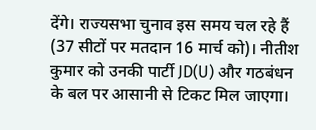देंगे। राज्यसभा चुनाव इस समय चल रहे हैं (37 सीटों पर मतदान 16 मार्च को)। नीतीश कुमार को उनकी पार्टी JD(U) और गठबंधन के बल पर आसानी से टिकट मिल जाएगा।